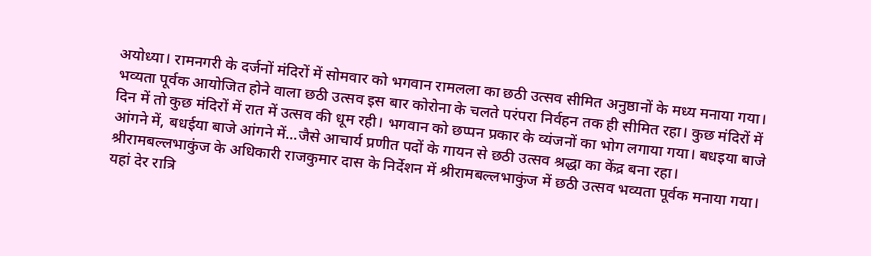अयोध्या। रामनगरी के दर्जनों मंदिरों में सोमवार को भगवान रामलला का छठी उत्सव सीमित अनुष्ठानों के मध्य मनाया गया। भव्यता पूर्वक आयोजित होने वाला छठी उत्सव इस बार कोरोना के चलते परंपरा निर्वहन तक ही सीमित रहा। कुछ मंदिरों में दिन में तो कुछ मंदिरों में रात में उत्सव की धूम रही। भगवान को छप्पन प्रकार के व्यंजनों का भोग लगाया गया। बधइया बाजे आंगने में, बधईया बाजे आंगने में...जैसे आचार्य प्रणीत पदों के गायन से छठी उत्सव श्रद्धा का केंद्र बना रहा।
श्रीरामबल्लभाकुंज के अधिकारी राजकुमार दास के निर्देशन में श्रीरामबल्लभाकुंज में छठी उत्सव भव्यता पूर्वक मनाया गया। यहां देर रात्रि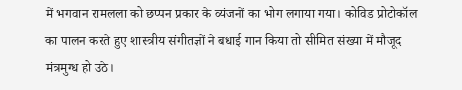में भगवान रामलला को छप्पन प्रकार के व्यंजनों का भोग लगाया गया। कोविड प्रोटोकॉल का पालन करते हुए शास्त्रीय संगीतज्ञों ने बधाई गान किया तो सीमित संख्या में मौजूद मंत्रमुग्ध हो उठे।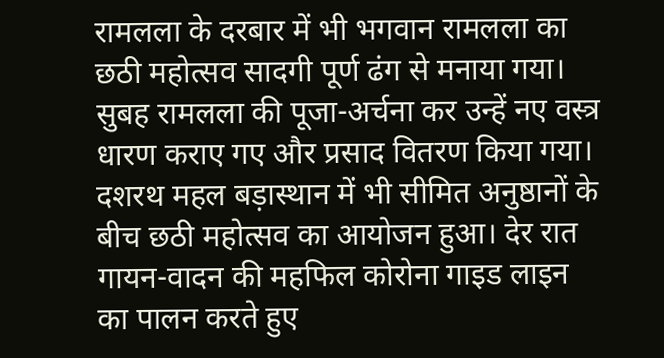रामलला के दरबार में भी भगवान रामलला का छठी महोत्सव सादगी पूर्ण ढंग से मनाया गया। सुबह रामलला की पूजा-अर्चना कर उन्हें नए वस्त्र धारण कराए गए और प्रसाद वितरण किया गया।
दशरथ महल बड़ास्थान में भी सीमित अनुष्ठानों के बीच छठी महोत्सव का आयोजन हुआ। देर रात गायन-वादन की महफिल कोरोना गाइड लाइन का पालन करते हुए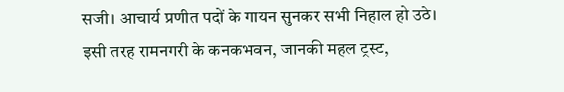सजी। आचार्य प्रणीत पदों के गायन सुनकर सभी निहाल हो उठे। इसी तरह रामनगरी के कनकभवन, जानकी महल ट्रस्ट,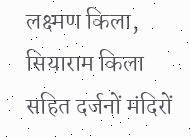लक्ष्मण किला, सियाराम किला सहित दर्जनों मंदिरों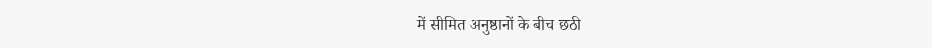में सीमित अनुष्ठानों के बीच छठी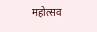महोत्सव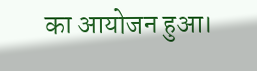का आयोजन हुआ।